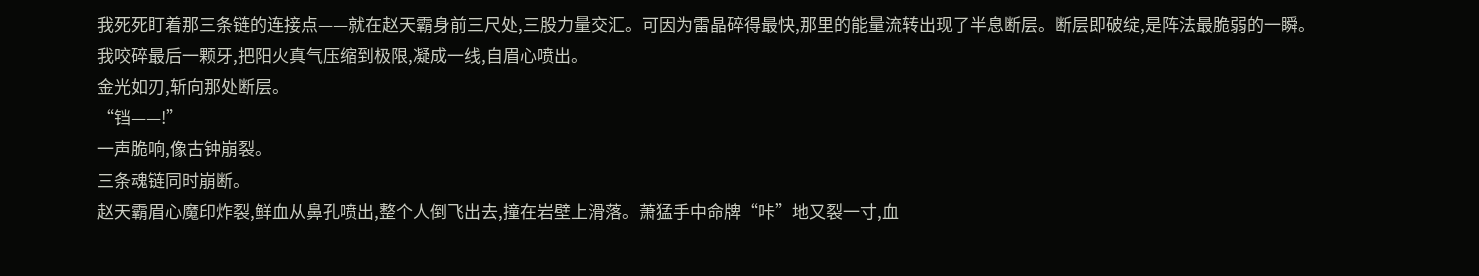我死死盯着那三条链的连接点——就在赵天霸身前三尺处,三股力量交汇。可因为雷晶碎得最快,那里的能量流转出现了半息断层。断层即破绽,是阵法最脆弱的一瞬。
我咬碎最后一颗牙,把阳火真气压缩到极限,凝成一线,自眉心喷出。
金光如刃,斩向那处断层。
“铛——!”
一声脆响,像古钟崩裂。
三条魂链同时崩断。
赵天霸眉心魔印炸裂,鲜血从鼻孔喷出,整个人倒飞出去,撞在岩壁上滑落。萧猛手中命牌“咔”地又裂一寸,血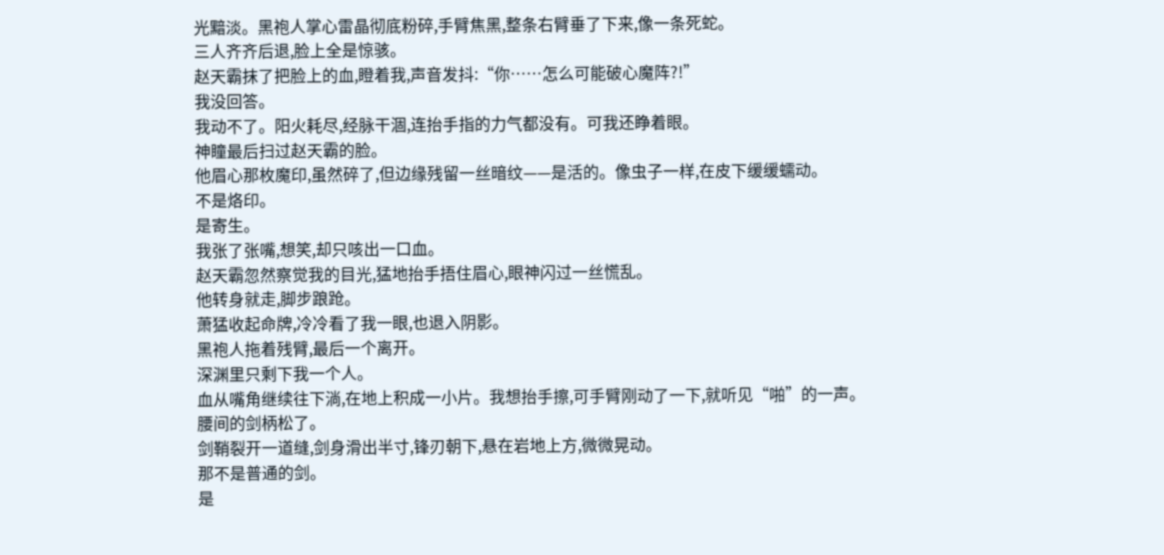光黯淡。黑袍人掌心雷晶彻底粉碎,手臂焦黑,整条右臂垂了下来,像一条死蛇。
三人齐齐后退,脸上全是惊骇。
赵天霸抹了把脸上的血,瞪着我,声音发抖:“你……怎么可能破心魔阵?!”
我没回答。
我动不了。阳火耗尽,经脉干涸,连抬手指的力气都没有。可我还睁着眼。
神瞳最后扫过赵天霸的脸。
他眉心那枚魔印,虽然碎了,但边缘残留一丝暗纹——是活的。像虫子一样,在皮下缓缓蠕动。
不是烙印。
是寄生。
我张了张嘴,想笑,却只咳出一口血。
赵天霸忽然察觉我的目光,猛地抬手捂住眉心,眼神闪过一丝慌乱。
他转身就走,脚步踉跄。
萧猛收起命牌,冷冷看了我一眼,也退入阴影。
黑袍人拖着残臂,最后一个离开。
深渊里只剩下我一个人。
血从嘴角继续往下淌,在地上积成一小片。我想抬手擦,可手臂刚动了一下,就听见“啪”的一声。
腰间的剑柄松了。
剑鞘裂开一道缝,剑身滑出半寸,锋刃朝下,悬在岩地上方,微微晃动。
那不是普通的剑。
是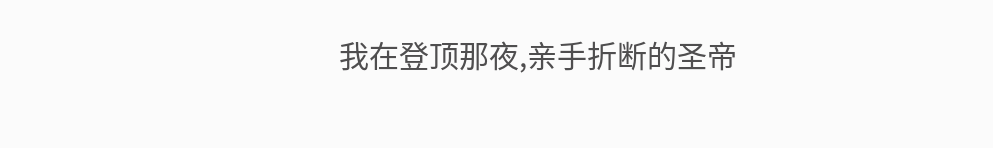我在登顶那夜,亲手折断的圣帝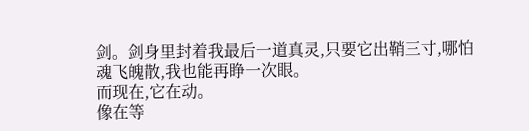剑。剑身里封着我最后一道真灵,只要它出鞘三寸,哪怕魂飞魄散,我也能再睁一次眼。
而现在,它在动。
像在等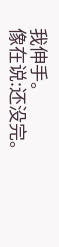我伸手。
像在说:还没完。